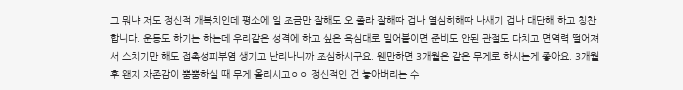그 뭐냐 저도 정신적 개복치인데 평소에 일 조금만 잘해도 오 졸라 잘해따 겁나 열심히해따 나새기 겁나 대단해 하고 칭찬합니다. 운동도 하기는 하는데 우리같은 성격에 하고 싶은 욕심대로 밀어붙이면 준비도 안된 관절도 다치고 면역력 떨어져서 스치기만 해도 접촉성피부염 생기고 난리나니까 조심하시구요. 웬만하면 3개월은 같은 무게로 하시는게 좋아요. 3개월 후 왠지 자존감이 뿜뿜하실 때 무게 올리시고ㅇㅇ 정신적인 건 놓아버리는 수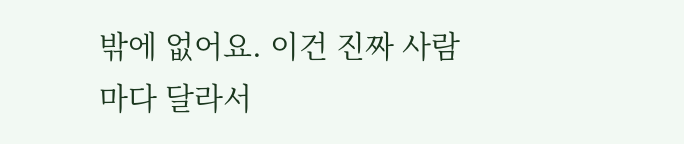밖에 없어요. 이건 진짜 사람마다 달라서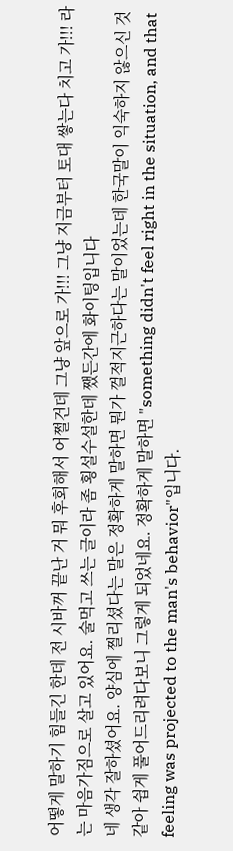어떻게 말하기 힘들긴 한데 전 시바꺼 끝난 거 뭐 후회해서 어쩔건데 그냥 앞으로 가!!! 그냥 지금부터 토대 쌓는다 치고 가!!! 라는 마음가짐으로 살고 있어요. 술먹고 쓰는 글이라 좀 횡설수설한데 쨌든간에 화이팅입니다
네 생각 잘하셨어요. 양심에 찔리셨다는 말은 정확하게 말하면 뭔가 껄적지근하다는 말이었는데 한국말이 익숙하지 않으신 것 같아 쉽게 풀어드리려다보니 그렇게 되었네요. 정확하게 말하면 "something didn't feel right in the situation, and that feeling was projected to the man's behavior"입니다.